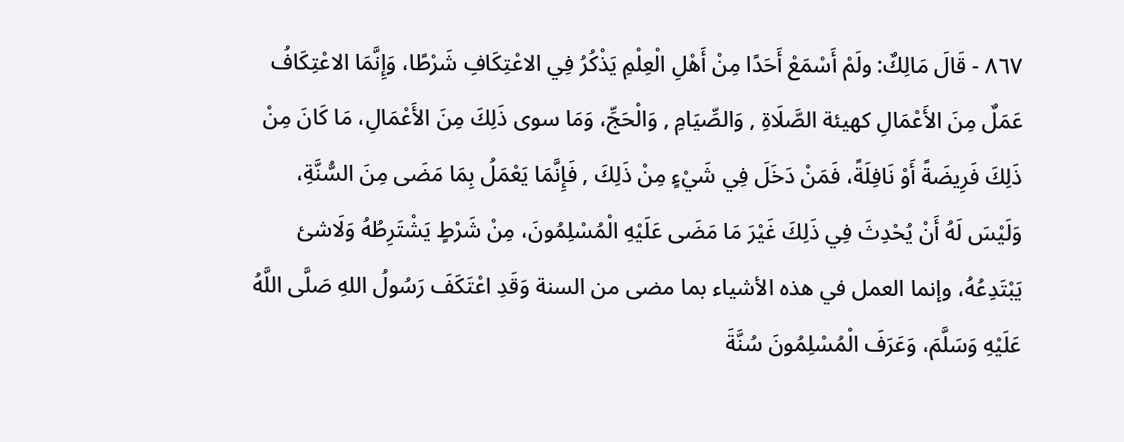٨٦٧ - قَالَ مَالِكٌ: ولَمْ أَسْمَعْ أَحَدًا مِنْ أَهْلِ الْعِلْمِ يَذْكُرُ فِي الاعْتِكَافِ شَرْطًا، وَإِنَّمَا الاعْتِكَافُ عَمَلٌ مِنَ الأَعْمَالِ كهيئة الصَّلَاةِ , وَالصِّيَامِ , وَالْحَجِّ، وَمَا سوى ذَلِكَ مِنَ الأَعْمَالِ، مَا كَانَ مِنْ ذَلِكَ فَرِيضَةً أَوْ نَافِلَةً، فَمَنْ دَخَلَ فِي شَيْءٍ مِنْ ذَلِكَ , فَإِنَّمَا يَعْمَلُ بِمَا مَضَى مِنَ السُّنَّةِ، وَلَيْسَ لَهُ أَنْ يُحْدِثَ فِي ذَلِكَ غَيْرَ مَا مَضَى عَلَيْهِ الْمُسْلِمُونَ، مِنْ شَرْطٍ يَشْتَرِطُهُ وَلَاشئ يَبْتَدِعُهُ، وإنما العمل في هذه الأشياء بما مضى من السنة وَقَدِ اعْتَكَفَ رَسُولُ اللهِ صَلَّى اللَّهُ عَلَيْهِ وَسَلَّمَ، وَعَرَفَ الْمُسْلِمُونَ سُنَّةَ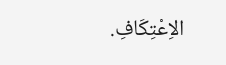الاِعْتِكَافِ.